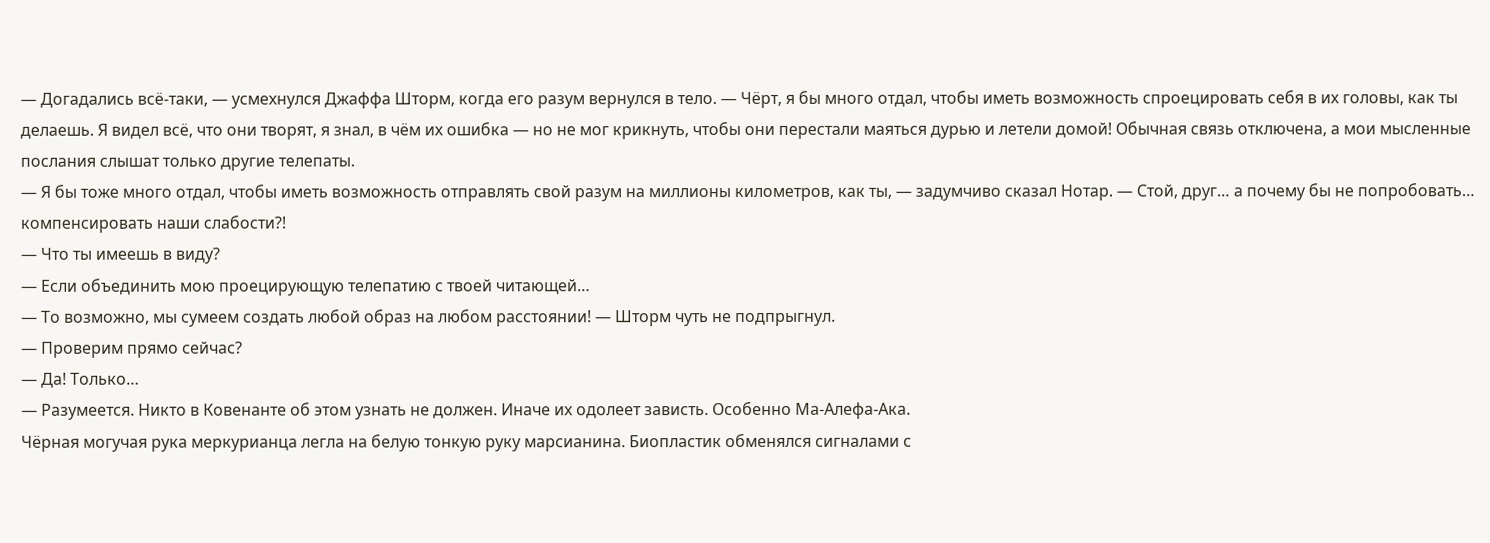— Догадались всё-таки, — усмехнулся Джаффа Шторм, когда его разум вернулся в тело. — Чёрт, я бы много отдал, чтобы иметь возможность спроецировать себя в их головы, как ты делаешь. Я видел всё, что они творят, я знал, в чём их ошибка — но не мог крикнуть, чтобы они перестали маяться дурью и летели домой! Обычная связь отключена, а мои мысленные послания слышат только другие телепаты.
— Я бы тоже много отдал, чтобы иметь возможность отправлять свой разум на миллионы километров, как ты, — задумчиво сказал Нотар. — Стой, друг… а почему бы не попробовать… компенсировать наши слабости?!
— Что ты имеешь в виду?
— Если объединить мою проецирующую телепатию с твоей читающей…
— То возможно, мы сумеем создать любой образ на любом расстоянии! — Шторм чуть не подпрыгнул.
— Проверим прямо сейчас?
— Да! Только…
— Разумеется. Никто в Ковенанте об этом узнать не должен. Иначе их одолеет зависть. Особенно Ма-Алефа-Ака.
Чёрная могучая рука меркурианца легла на белую тонкую руку марсианина. Биопластик обменялся сигналами с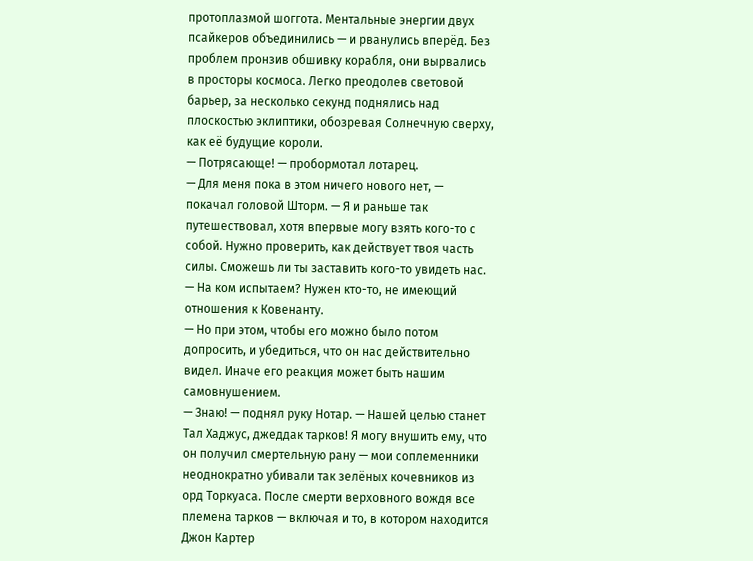протоплазмой шоггота. Ментальные энергии двух псайкеров объединились — и рванулись вперёд. Без проблем пронзив обшивку корабля, они вырвались в просторы космоса. Легко преодолев световой барьер, за несколько секунд поднялись над плоскостью эклиптики, обозревая Солнечную сверху, как её будущие короли.
— Потрясающе! — пробормотал лотарец.
— Для меня пока в этом ничего нового нет, — покачал головой Шторм. — Я и раньше так путешествовал, хотя впервые могу взять кого-то с собой. Нужно проверить, как действует твоя часть силы. Сможешь ли ты заставить кого-то увидеть нас.
— На ком испытаем? Нужен кто-то, не имеющий отношения к Ковенанту.
— Но при этом, чтобы его можно было потом допросить, и убедиться, что он нас действительно видел. Иначе его реакция может быть нашим самовнушением.
— Знаю! — поднял руку Нотар. — Нашей целью станет Тал Хаджус, джеддак тарков! Я могу внушить ему, что он получил смертельную рану — мои соплеменники неоднократно убивали так зелёных кочевников из орд Торкуаса. После смерти верховного вождя все племена тарков — включая и то, в котором находится Джон Картер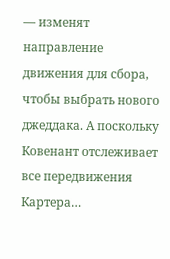— изменят направление движения для сбора, чтобы выбрать нового джеддака. А поскольку Ковенант отслеживает все передвижения Картера…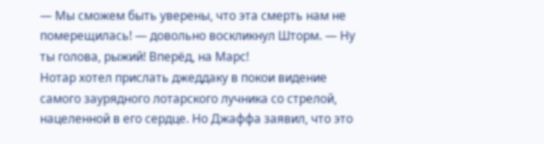— Мы сможем быть уверены, что эта смерть нам не померещилась! — довольно воскликнул Шторм. — Ну ты голова, рыжий! Вперёд, на Марс!
Нотар хотел прислать джеддаку в покои видение самого заурядного лотарского лучника со стрелой, нацеленной в его сердце. Но Джаффа заявил, что это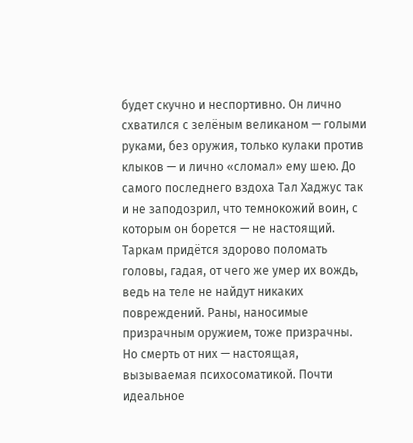будет скучно и неспортивно. Он лично схватился с зелёным великаном — голыми руками, без оружия, только кулаки против клыков — и лично «сломал» ему шею. До самого последнего вздоха Тал Хаджус так и не заподозрил, что темнокожий воин, с которым он борется — не настоящий.
Таркам придётся здорово поломать головы, гадая, от чего же умер их вождь, ведь на теле не найдут никаких повреждений. Раны, наносимые призрачным оружием, тоже призрачны. Но смерть от них — настоящая, вызываемая психосоматикой. Почти идеальное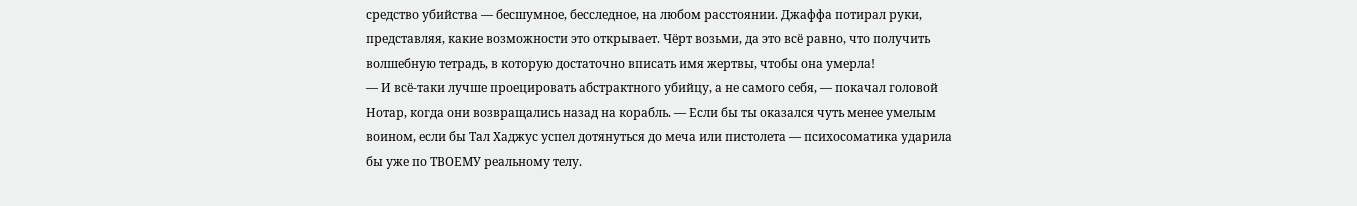средство убийства — бесшумное, бесследное, на любом расстоянии. Джаффа потирал руки, представляя, какие возможности это открывает. Чёрт возьми, да это всё равно, что получить волшебную тетрадь, в которую достаточно вписать имя жертвы, чтобы она умерла!
— И всё-таки лучше проецировать абстрактного убийцу, а не самого себя, — покачал головой Нотар, когда они возвращались назад на корабль. — Если бы ты оказался чуть менее умелым воином, если бы Тал Хаджус успел дотянуться до меча или пистолета — психосоматика ударила бы уже по ТВОЕМУ реальному телу.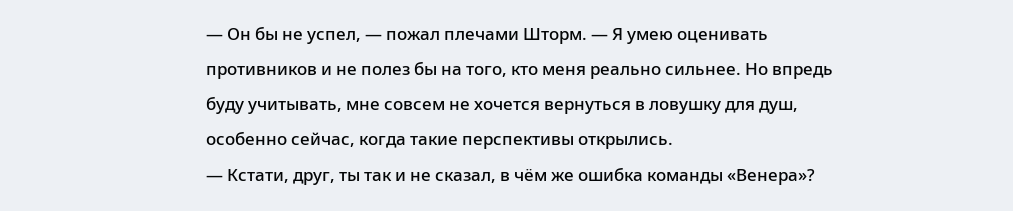— Он бы не успел, — пожал плечами Шторм. — Я умею оценивать противников и не полез бы на того, кто меня реально сильнее. Но впредь буду учитывать, мне совсем не хочется вернуться в ловушку для душ, особенно сейчас, когда такие перспективы открылись.
— Кстати, друг, ты так и не сказал, в чём же ошибка команды «Венера»?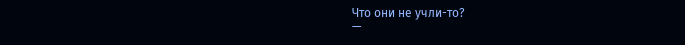Что они не учли-то?
—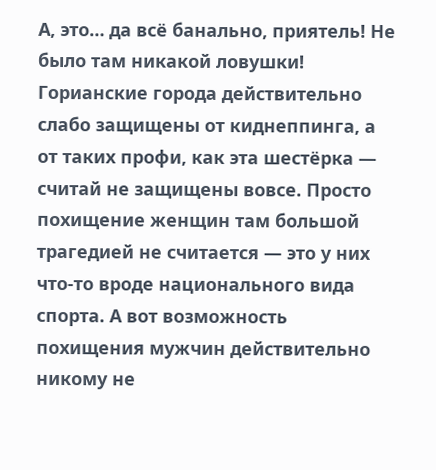А, это… да всё банально, приятель! Не было там никакой ловушки! Горианские города действительно слабо защищены от киднеппинга, а от таких профи, как эта шестёрка — считай не защищены вовсе. Просто похищение женщин там большой трагедией не считается — это у них что-то вроде национального вида спорта. А вот возможность похищения мужчин действительно никому не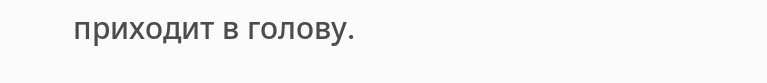приходит в голову.